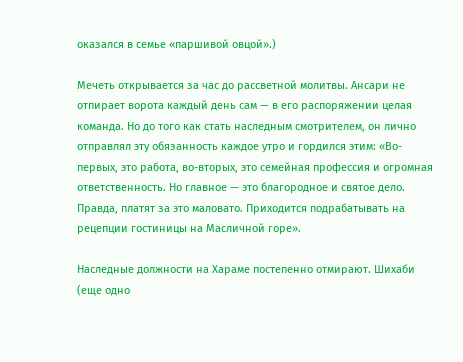оказался в семье «паршивой овцой».)

Мечеть открывается за час до рассветной молитвы. Ансари не отпирает ворота каждый день сам — в его распоряжении целая команда. Но до того как стать наследным смотрителем, он лично отправлял эту обязанность каждое утро и гордился этим: «Во-первых, это работа, во-вторых, это семейная профессия и огромная ответственность. Но главное — это благородное и святое дело. Правда, платят за это маловато. Приходится подрабатывать на рецепции гостиницы на Масличной горе».

Наследные должности на Хараме постепенно отмирают. Шихаби (еще одно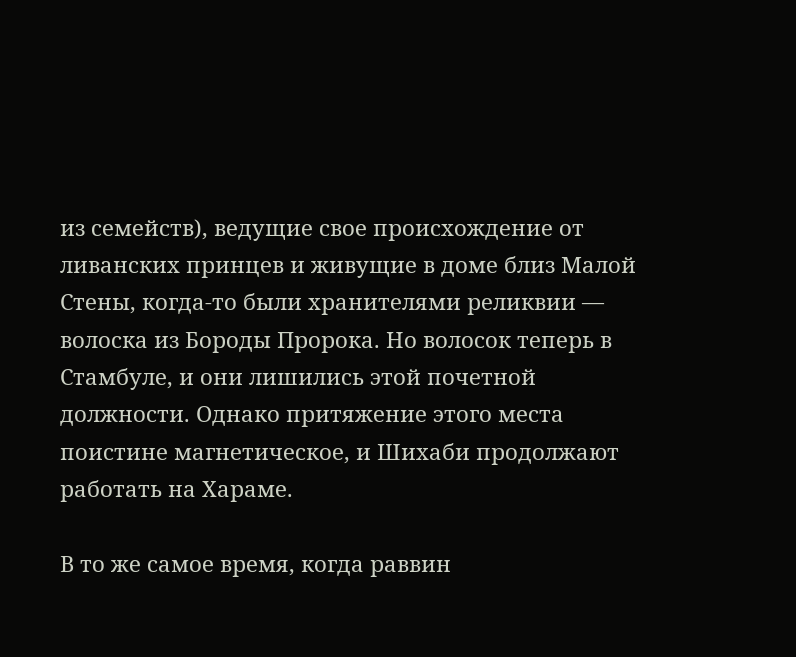из семейств), ведущие свое происхождение от ливанских принцев и живущие в доме близ Малой Стены, когда-то были хранителями реликвии — волоска из Бороды Пророка. Но волосок теперь в Стамбуле, и они лишились этой почетной должности. Однако притяжение этого места поистине магнетическое, и Шихаби продолжают работать на Хараме.

В то же самое время, когда раввин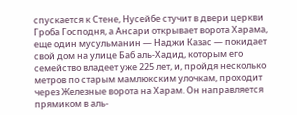спускается к Стене, Нусейбе стучит в двери церкви Гроба Господня, а Ансари открывает ворота Харама, еще один мусульманин — Наджи Казас — покидает свой дом на улице Баб аль-Хадид, которым его семейство владеет уже 225 лет, и, пройдя несколько метров по старым мамлюкским улочкам, проходит через Железные ворота на Харам. Он направляется прямиком в аль-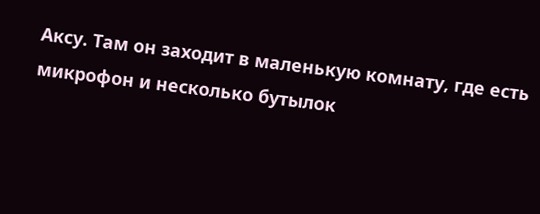Аксу. Там он заходит в маленькую комнату, где есть микрофон и несколько бутылок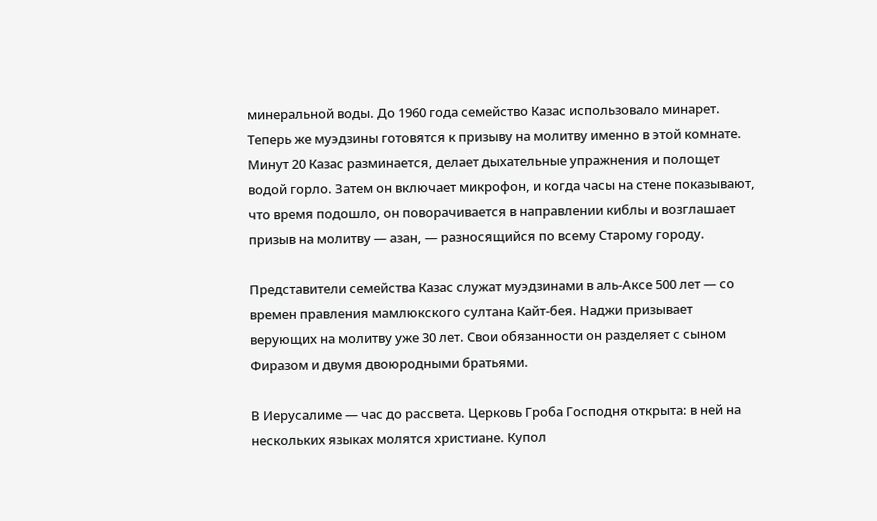минеральной воды. До 1960 года семейство Казас использовало минарет. Теперь же муэдзины готовятся к призыву на молитву именно в этой комнате. Минут 20 Казас разминается, делает дыхательные упражнения и полощет водой горло. Затем он включает микрофон, и когда часы на стене показывают, что время подошло, он поворачивается в направлении киблы и возглашает призыв на молитву — азан, — разносящийся по всему Старому городу.

Представители семейства Казас служат муэдзинами в аль-Аксе 500 лет — со времен правления мамлюкского султана Кайт-бея. Наджи призывает верующих на молитву уже 30 лет. Свои обязанности он разделяет с сыном Фиразом и двумя двоюродными братьями.

В Иерусалиме — час до рассвета. Церковь Гроба Господня открыта: в ней на нескольких языках молятся христиане. Купол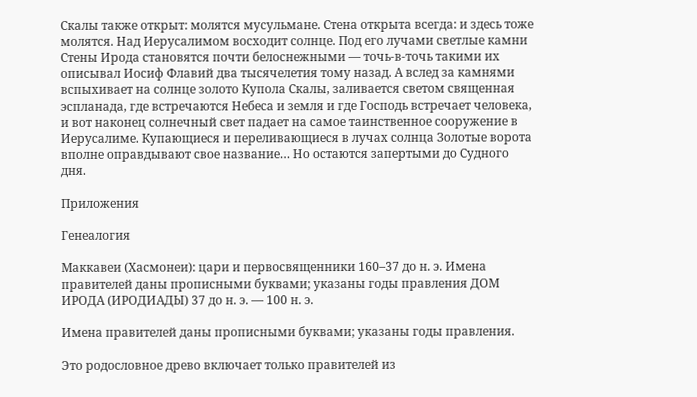Скалы также открыт: молятся мусульмане. Стена открыта всегда: и здесь тоже молятся. Над Иерусалимом восходит солнце. Под его лучами светлые камни Стены Ирода становятся почти белоснежными — точь-в-точь такими их описывал Иосиф Флавий два тысячелетия тому назад. А вслед за камнями вспыхивает на солнце золото Купола Скалы, заливается светом священная эспланада, где встречаются Небеса и земля и где Господь встречает человека, и вот наконец солнечный свет падает на самое таинственное сооружение в Иерусалиме. Купающиеся и переливающиеся в лучах солнца Золотые ворота вполне оправдывают свое название… Но остаются запертыми до Судного дня.

Приложения

Генеалогия

Маккавеи (Хасмонеи): цари и первосвященники 160–37 до н. э. Имена правителей даны прописными буквами; указаны годы правления ДОМ ИРОДА (ИРОДИАДЫ) 37 до н. э. — 100 н. э.

Имена правителей даны прописными буквами; указаны годы правления.

Это родословное древо включает только правителей из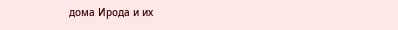дома Ирода и их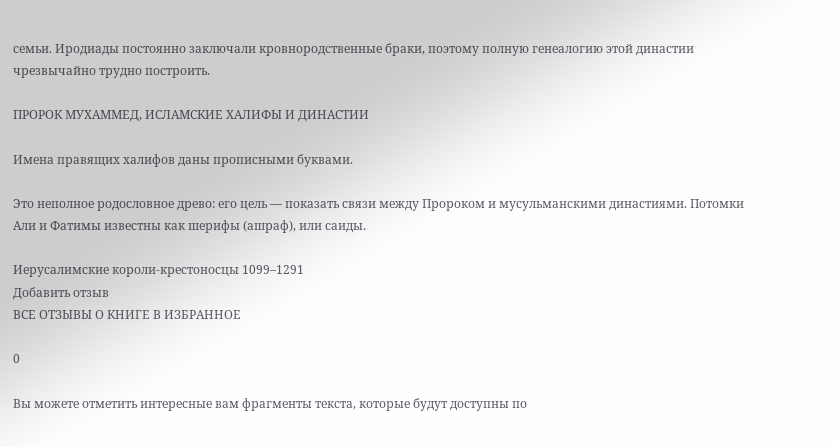семьи. Иродиады постоянно заключали кровнородственные браки, поэтому полную генеалогию этой династии чрезвычайно трудно построить.

ПРОРОК МУХАММЕД, ИСЛАМСКИЕ ХАЛИФЫ И ДИНАСТИИ

Имена правящих халифов даны прописными буквами.

Это неполное родословное древо: его цель — показать связи между Пророком и мусульманскими династиями. Потомки Али и Фатимы известны как шерифы (ашраф), или саиды.

Иерусалимские короли-крестоносцы 1099–1291
Добавить отзыв
ВСЕ ОТЗЫВЫ О КНИГЕ В ИЗБРАННОЕ

0

Вы можете отметить интересные вам фрагменты текста, которые будут доступны по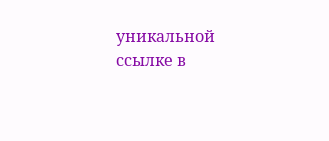уникальной ссылке в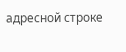адресной строке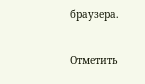браузера.

Отметить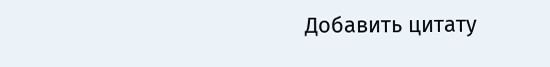Добавить цитату